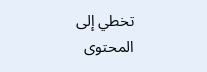تخطي إلى المحتوى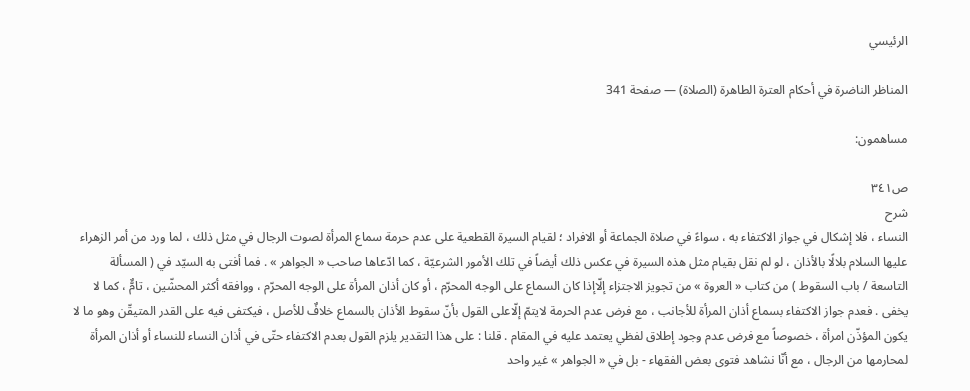الرئيسي

المناظر الناضرة في أحكام العترة الطاهرة (الصلاة) — صفحة 341

مساهمون:

ص٣٤١
شرح
النساء ، فلا إشكال في جواز الاكتفاء به ، سواءً في صلاة الجماعة أو الافراد ؛ لقيام السيرة القطعية على عدم حرمة سماع المرأة لصوت الرجال في مثل ذلك ، لما ورد من أمر الزهراء عليها السلام بلالًا بالأذان ، لو لم نقل بقيام مثل هذه السيرة في عكس ذلك أيضاً في تلك الأمور الشرعيّة ، كما ادّعاها صاحب « الجواهر » . فما أفتى به السيّد في ( المسألة التاسعة / باب السقوط ) من كتاب « العروة » من تجويز الاجتزاء إلّاإذا كان السماع على الوجه المحرّم ، أو كان أذان المرأة على الوجه المحرّم ، ووافقه أكثر المحشّين ، تامٌّ ، كما لا يخفى . فعدم جواز الاكتفاء بسماع أذان المرأة للأجانب ، مع فرض عدم الحرمة لايتمّ إلّاعلى القول بأنّ سقوط الأذان بالسماع خلافٌ للأصل ، فيكتفى فيه على القدر المتيقّن وهو ما لا يكون المؤذّن امرأة ، خصوصاً مع فرض عدم وجود إطلاق لفظي يعتمد عليه في المقام . قلنا : على هذا التقدير يلزم القول بعدم الاكتفاء حتّى في أذان النساء للنساء أو أذان المرأة لمحارمها من الرجال ، مع أنّا نشاهد فتوى بعض الفقهاء - بل في « الجواهر » غير واحد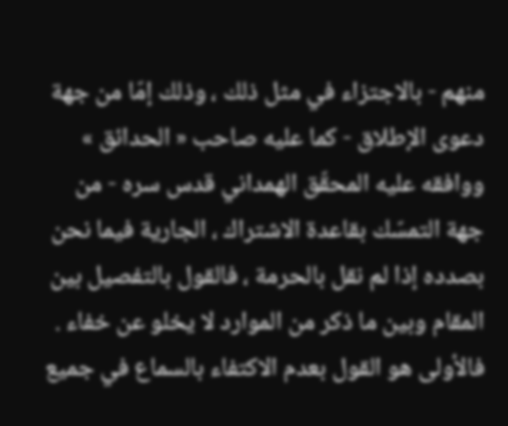منهم - بالاجتزاء في مثل ذلك ، وذلك إمّا من جهة دعوى الإطلاق - كما عليه صاحب « الحدائق » ووافقه عليه المحقّق الهمداني قدس سره - من جهة التمسّك بقاعدة الاشتراك ، الجارية فيما نحن بصدده إذا لم نقل بالحرمة ، فالقول بالتفصيل بين المقام وبين ما ذكر من الموارد لا يخلو عن خفاء . فالأولى هو القول بعدم الاكتفاء بالسماع في جميع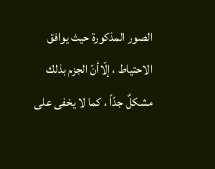الصور المذكورة حيث يوافق الاحتياط ، إلّاأنّ الجزم بذلك مشكلٌ جدّاً ، كما لا يخفى على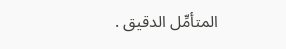المتأمِّل الدقيق .